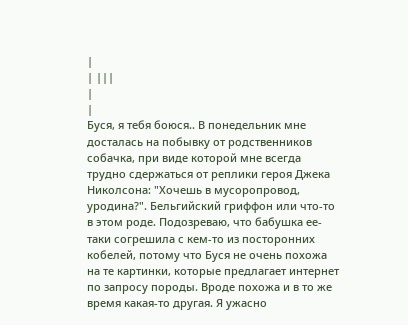|
| |||
|
|
Буся, я тебя боюся.. В понедельник мне досталась на побывку от родственников собачка, при виде которой мне всегда трудно сдержаться от реплики героя Джека Николсона: "Хочешь в мусоропровод, уродина?". Бельгийский гриффон или что-то в этом роде. Подозреваю, что бабушка ее-таки согрешила с кем-то из посторонних кобелей, потому что Буся не очень похожа на те картинки, которые предлагает интернет по запросу породы. Вроде похожа и в то же время какая-то другая. Я ужасно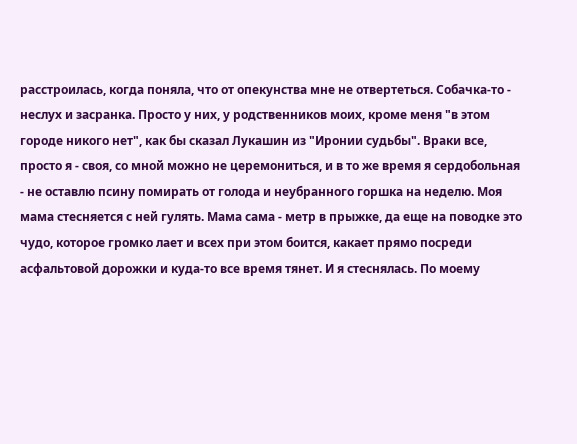расстроилась, когда поняла, что от опекунства мне не отвертеться. Собачка-то - неслух и засранка. Просто у них, у родственников моих, кроме меня "в этом городе никого нет", как бы сказал Лукашин из "Иронии судьбы". Враки все, просто я - своя, со мной можно не церемониться, и в то же время я сердобольная - не оставлю псину помирать от голода и неубранного горшка на неделю. Моя мама стесняется с ней гулять. Мама сама - метр в прыжке, да еще на поводке это чудо, которое громко лает и всех при этом боится, какает прямо посреди асфальтовой дорожки и куда-то все время тянет. И я стеснялась. По моему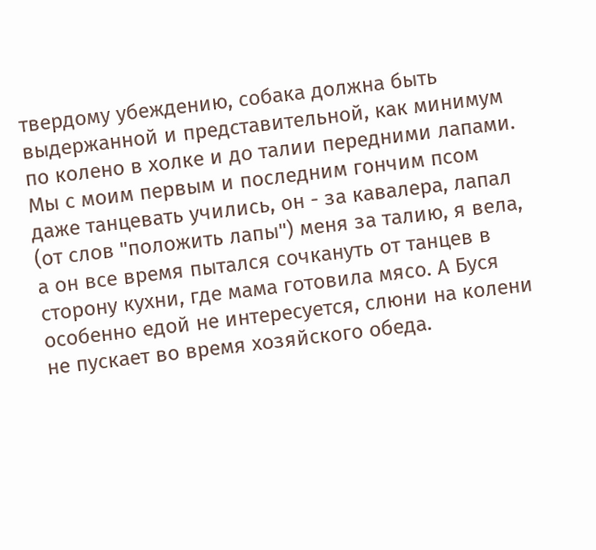твердому убеждению, собака должна быть выдержанной и представительной, как минимум по колено в холке и до талии передними лапами. Мы с моим первым и последним гончим псом даже танцевать учились, он - за кавалера, лапал (от слов "положить лапы") меня за талию, я вела, а он все время пытался сочкануть от танцев в сторону кухни, где мама готовила мясо. А Буся особенно едой не интересуется, слюни на колени не пускает во время хозяйского обеда.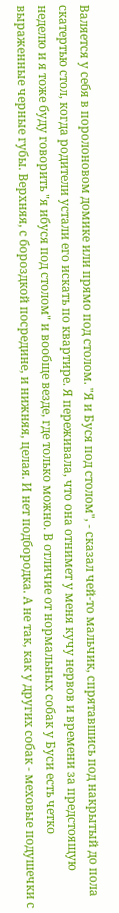Валяется у себя в поролоновом домике или прямо под столом. "Я и Буся под столом", - сказал чей-то мальчик, спрятавшись под накрытый до пола скатертью стол, когда родители устали его искать по квартире. Я переживала, что она отнимет у меня кучу нервов и времени за предстоящую неделю и я тоже буду говорить "я ибуся под столом" и вообще везде, где только можно. В отличие от нормальных собак у Буси есть четко выраженные черные губы. Верхняя, с бороздкой посредине, и нижняя, целая. И нет подбородка. А не так, как у других собак - меховые подушечки с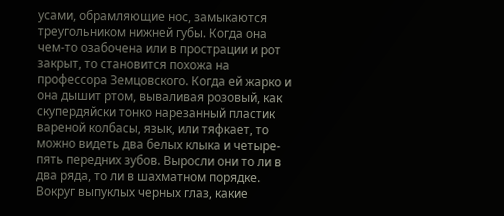усами, обрамляющие нос, замыкаются треугольником нижней губы. Когда она чем-то озабочена или в прострации и рот закрыт, то становится похожа на профессора Земцовского. Когда ей жарко и она дышит ртом, вываливая розовый, как скупердяйски тонко нарезанный пластик вареной колбасы, язык, или тяфкает, то можно видеть два белых клыка и четыре-пять передних зубов. Выросли они то ли в два ряда, то ли в шахматном порядке. Вокруг выпуклых черных глаз, какие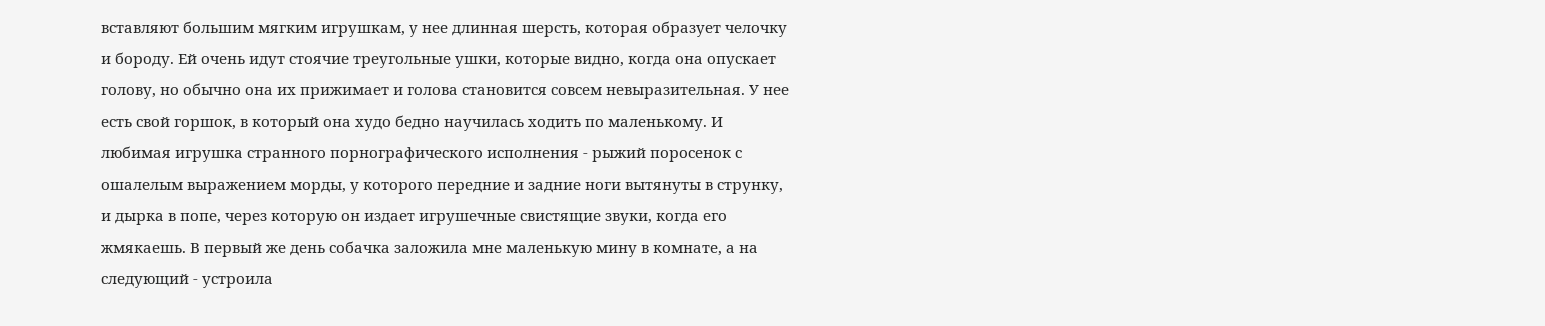вставляют большим мягким игрушкам, у нее длинная шерсть, которая образует челочку и бороду. Ей очень идут стоячие треугольные ушки, которые видно, когда она опускает голову, но обычно она их прижимает и голова становится совсем невыразительная. У нее есть свой горшок, в который она худо бедно научилась ходить по маленькому. И любимая игрушка странного порнографического исполнения - рыжий поросенок с ошалелым выражением морды, у которого передние и задние ноги вытянуты в струнку, и дырка в попе, через которую он издает игрушечные свистящие звуки, когда его жмякаешь. В первый же день собачка заложила мне маленькую мину в комнате, а на следующий - устроила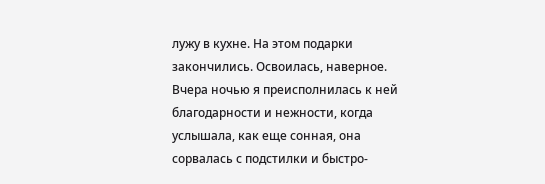лужу в кухне. На этом подарки закончились. Освоилась, наверное. Вчера ночью я преисполнилась к ней благодарности и нежности, когда услышала, как еще сонная, она сорвалась с подстилки и быстро-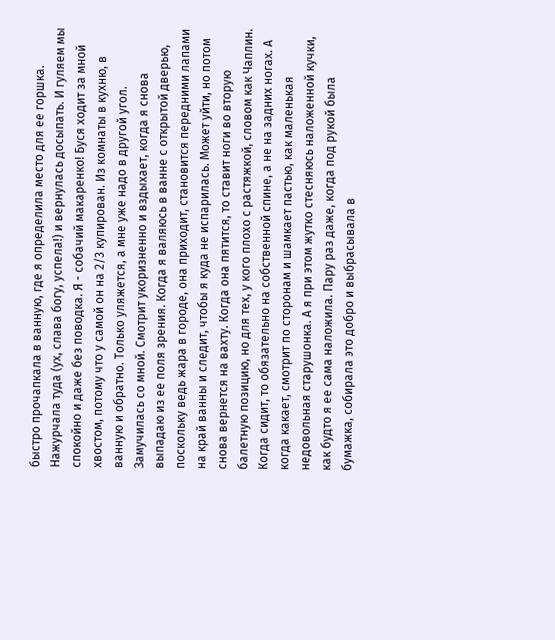быстро прочапкала в ванную, где я определила место для ее горшка. Нажурчала туда (ух, слава богу, успела!) и вернулась досыпать. И гуляем мы спокойно и даже без поводка. Я - собачий макаренко! Буся ходит за мной хвостом, потому что у самой он на 2/3 купирован. Из комнаты в кухню, в ванную и обратно. Только уляжется, а мне уже надо в другой угол. Замучилась со мной. Смотрит укоризненно и вздыхает, когда я снова выпадаю из ее поля зрения. Когда я валяюсь в ванне с открытой дверью, поскольку ведь жара в городе, она приходит, становится передними лапами на край ванны и следит, чтобы я куда не испарилась. Может уйти, но потом снова вернется на вахту. Когда она пятится, то ставит ноги во вторую балетную позицию, но для тех, у кого плохо с растяжкой, словом как Чаплин. Когда сидит, то обязательно на собственной спине, а не на задних ногах. А когда какает, смотрит по сторонам и шамкает пастью, как маленькая недовольная старушонка. А я при этом жутко стесняюсь наложенной кучки, как будто я ее сама наложила. Пару раз даже, когда под рукой была бумажка, собирала это добро и выбрасывала в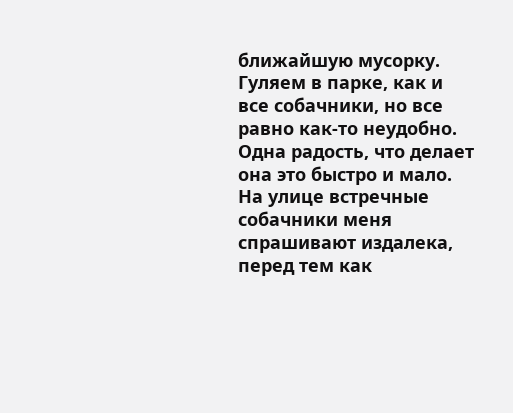ближайшую мусорку. Гуляем в парке, как и все собачники, но все равно как-то неудобно. Одна радость, что делает она это быстро и мало. На улице встречные собачники меня спрашивают издалека, перед тем как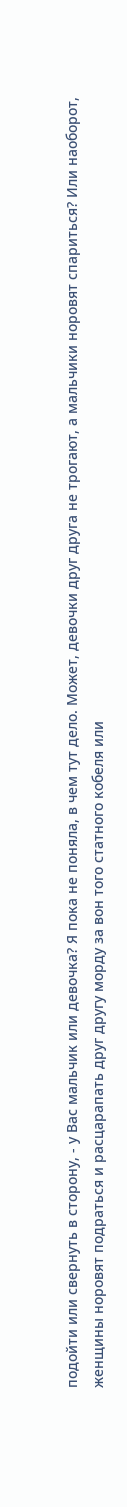подойти или свернуть в сторону, - у Вас мальчик или девочка? Я пока не поняла, в чем тут дело. Может, девочки друг друга не трогают, а мальчики норовят спариться? Или наоборот, женщины норовят подраться и расцарапать друг другу морду за вон того статного кобеля или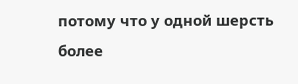потому что у одной шерсть более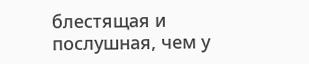блестящая и послушная, чем у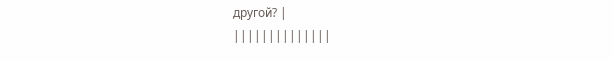другой? |
||||||||||||||